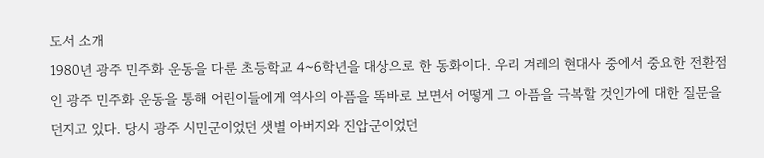도서 소개
1980년 광주 민주화 운동을 다룬 초등학교 4~6학년을 대상으로 한 동화이다. 우리 겨레의 현대사 중에서 중요한 전환점인 광주 민주화 운동을 통해 어린이들에게 역사의 아픔을 똑바로 보면서 어떻게 그 아픔을 극복할 것인가에 대한 질문을 던지고 있다. 당시 광주 시민군이었던 샛별 아버지와 진압군이었던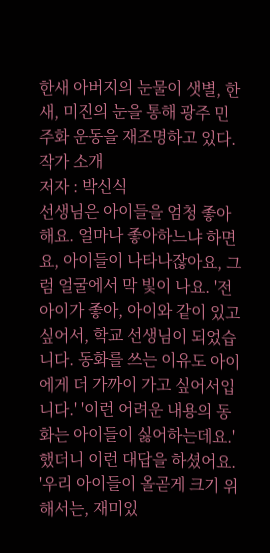한새 아버지의 눈물이 샛별, 한새, 미진의 눈을 통해 광주 민주화 운동을 재조명하고 있다.
작가 소개
저자 : 박신식
선생님은 아이들을 엄청 좋아해요. 얼마나 좋아하느냐 하면요, 아이들이 나타나잖아요, 그럼 얼굴에서 막 빛이 나요. '전 아이가 좋아, 아이와 같이 있고 싶어서, 학교 선생님이 되었습니다. 동화를 쓰는 이유도 아이에게 더 가까이 가고 싶어서입니다.' '이런 어려운 내용의 동화는 아이들이 싫어하는데요.' 했더니 이런 대답을 하셨어요.
'우리 아이들이 올곧게 크기 위해서는, 재미있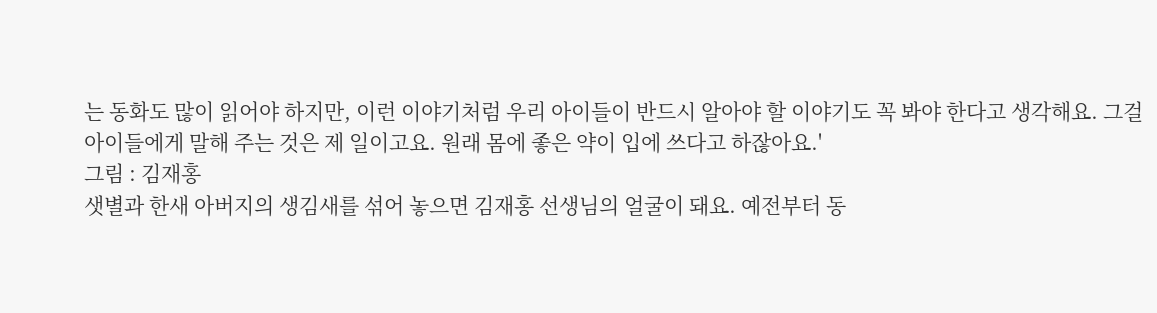는 동화도 많이 읽어야 하지만, 이런 이야기처럼 우리 아이들이 반드시 알아야 할 이야기도 꼭 봐야 한다고 생각해요. 그걸 아이들에게 말해 주는 것은 제 일이고요. 원래 몸에 좋은 약이 입에 쓰다고 하잖아요.'
그림 : 김재홍
샛별과 한새 아버지의 생김새를 섞어 놓으면 김재홍 선생님의 얼굴이 돼요. 예전부터 동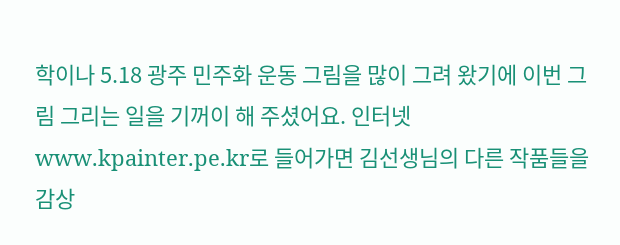학이나 5.18 광주 민주화 운동 그림을 많이 그려 왔기에 이번 그림 그리는 일을 기꺼이 해 주셨어요. 인터넷 www.kpainter.pe.kr로 들어가면 김선생님의 다른 작품들을 감상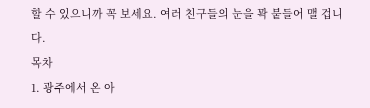할 수 있으니까 꼭 보세요. 여러 친구들의 눈을 꽉 붙들어 맬 겁니다.
목차
1. 광주에서 온 아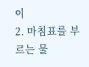이
2. 마침표를 부르는 물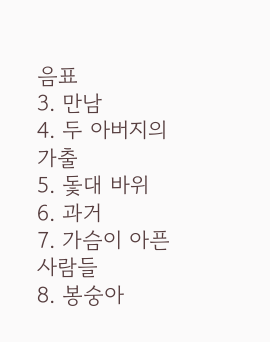음표
3. 만남
4. 두 아버지의 가출
5. 돛대 바위
6. 과거
7. 가슴이 아픈 사람들
8. 봉숭아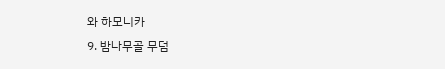와 하모니카
9. 밤나무골 무덤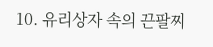10. 유리상자 속의 끈팔찌